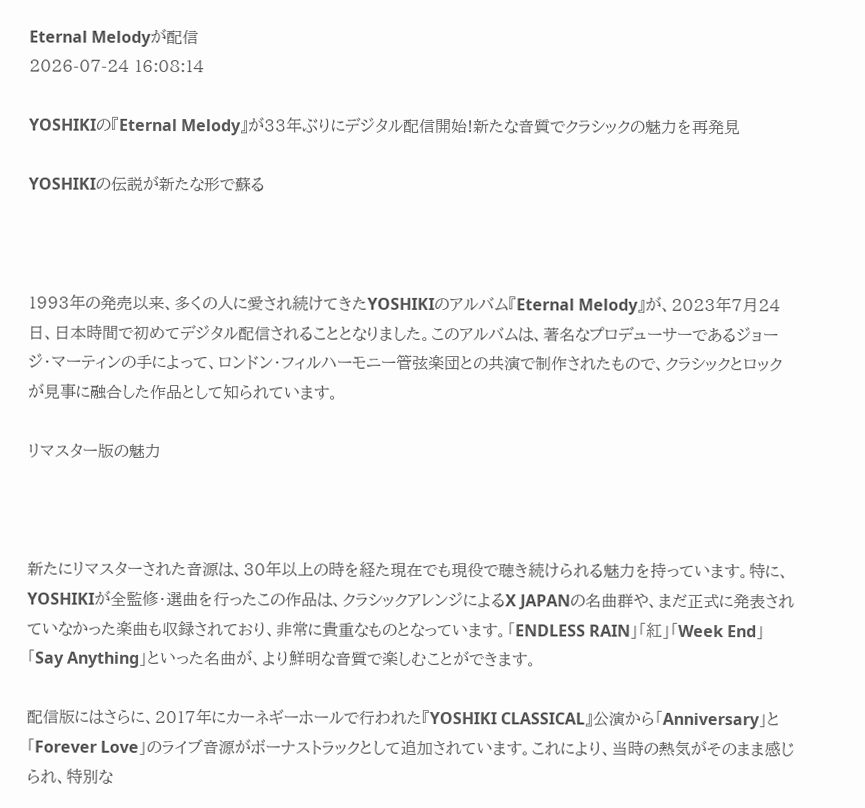Eternal Melodyが配信
2026-07-24 16:08:14

YOSHIKIの『Eternal Melody』が33年ぶりにデジタル配信開始!新たな音質でクラシックの魅力を再発見

YOSHIKIの伝説が新たな形で蘇る



1993年の発売以来、多くの人に愛され続けてきたYOSHIKIのアルバム『Eternal Melody』が、2023年7月24日、日本時間で初めてデジタル配信されることとなりました。このアルバムは、著名なプロデューサーであるジョージ・マーティンの手によって、ロンドン・フィルハーモニー管弦楽団との共演で制作されたもので、クラシックとロックが見事に融合した作品として知られています。

リマスター版の魅力



新たにリマスターされた音源は、30年以上の時を経た現在でも現役で聴き続けられる魅力を持っています。特に、YOSHIKIが全監修・選曲を行ったこの作品は、クラシックアレンジによるX JAPANの名曲群や、まだ正式に発表されていなかった楽曲も収録されており、非常に貴重なものとなっています。「ENDLESS RAIN」「紅」「Week End」「Say Anything」といった名曲が、より鮮明な音質で楽しむことができます。

配信版にはさらに、2017年にカーネギーホールで行われた『YOSHIKI CLASSICAL』公演から「Anniversary」と「Forever Love」のライブ音源がボーナストラックとして追加されています。これにより、当時の熱気がそのまま感じられ、特別な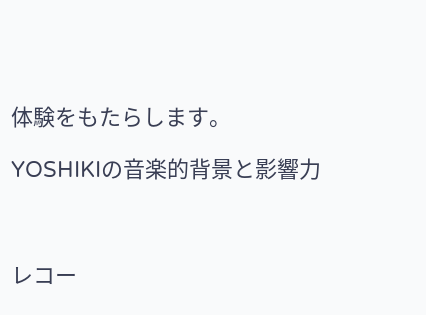体験をもたらします。

YOSHIKIの音楽的背景と影響力



レコー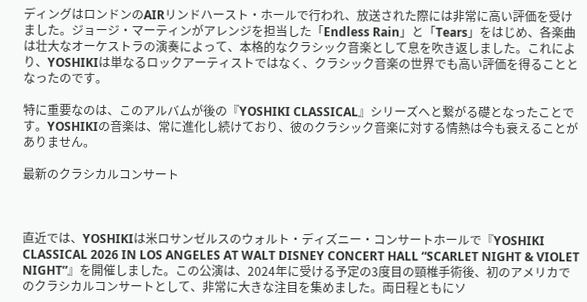ディングはロンドンのAIRリンドハースト・ホールで行われ、放送された際には非常に高い評価を受けました。ジョージ・マーティンがアレンジを担当した「Endless Rain」と「Tears」をはじめ、各楽曲は壮大なオーケストラの演奏によって、本格的なクラシック音楽として息を吹き返しました。これにより、YOSHIKIは単なるロックアーティストではなく、クラシック音楽の世界でも高い評価を得ることとなったのです。

特に重要なのは、このアルバムが後の『YOSHIKI CLASSICAL』シリーズへと繋がる礎となったことです。YOSHIKIの音楽は、常に進化し続けており、彼のクラシック音楽に対する情熱は今も衰えることがありません。

最新のクラシカルコンサート



直近では、YOSHIKIは米ロサンゼルスのウォルト・ディズニー・コンサートホールで『YOSHIKI CLASSICAL 2026 IN LOS ANGELES AT WALT DISNEY CONCERT HALL “SCARLET NIGHT & VIOLET NIGHT”』を開催しました。この公演は、2024年に受ける予定の3度目の頸椎手術後、初のアメリカでのクラシカルコンサートとして、非常に大きな注目を集めました。両日程ともにソ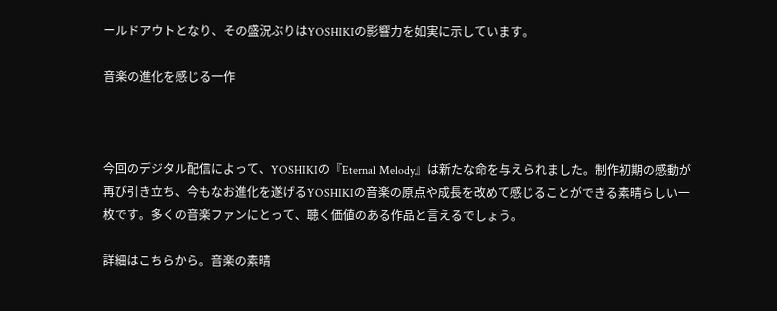ールドアウトとなり、その盛況ぶりはYOSHIKIの影響力を如実に示しています。

音楽の進化を感じる一作



今回のデジタル配信によって、YOSHIKIの『Eternal Melody』は新たな命を与えられました。制作初期の感動が再び引き立ち、今もなお進化を遂げるYOSHIKIの音楽の原点や成長を改めて感じることができる素晴らしい一枚です。多くの音楽ファンにとって、聴く価値のある作品と言えるでしょう。

詳細はこちらから。音楽の素晴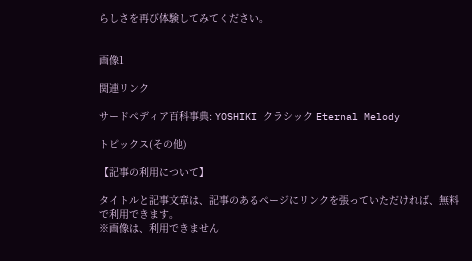らしさを再び体験してみてください。


画像1

関連リンク

サードペディア百科事典: YOSHIKI クラシック Eternal Melody

トピックス(その他)

【記事の利用について】

タイトルと記事文章は、記事のあるページにリンクを張っていただければ、無料で利用できます。
※画像は、利用できません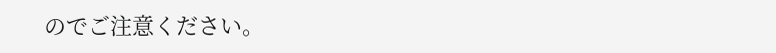のでご注意ください。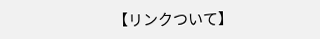【リンクついて】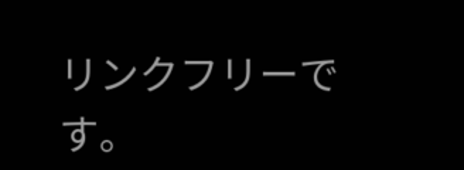リンクフリーです。